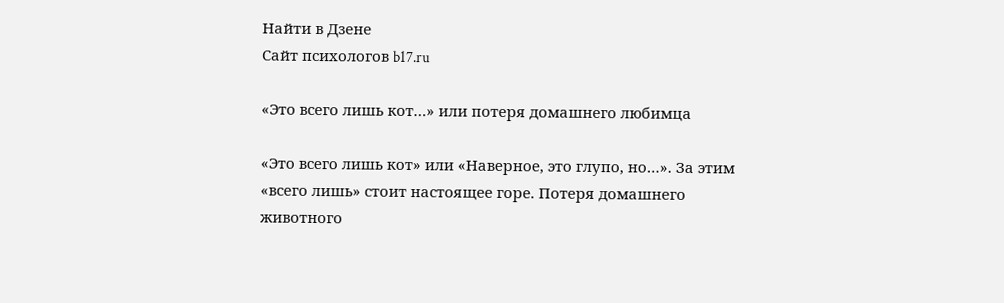Найти в Дзене
Сайт психологов b17.ru

«Это всего лишь кот…» или потеря домашнего любимца

«Это всего лишь кот» или «Наверное, это глупо, но…». За этим «всего лишь» стоит настоящее горе. Потеря домашнего животного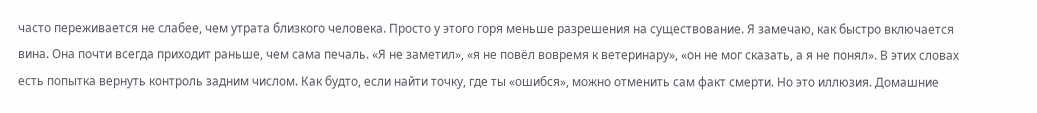часто переживается не слабее, чем утрата близкого человека. Просто у этого горя меньше разрешения на существование. Я замечаю, как быстро включается вина. Она почти всегда приходит раньше, чем сама печаль. «Я не заметил», «я не повёл вовремя к ветеринару», «он не мог сказать, а я не понял». В этих словах есть попытка вернуть контроль задним числом. Как будто, если найти точку, где ты «ошибся», можно отменить сам факт смерти. Но это иллюзия. Домашние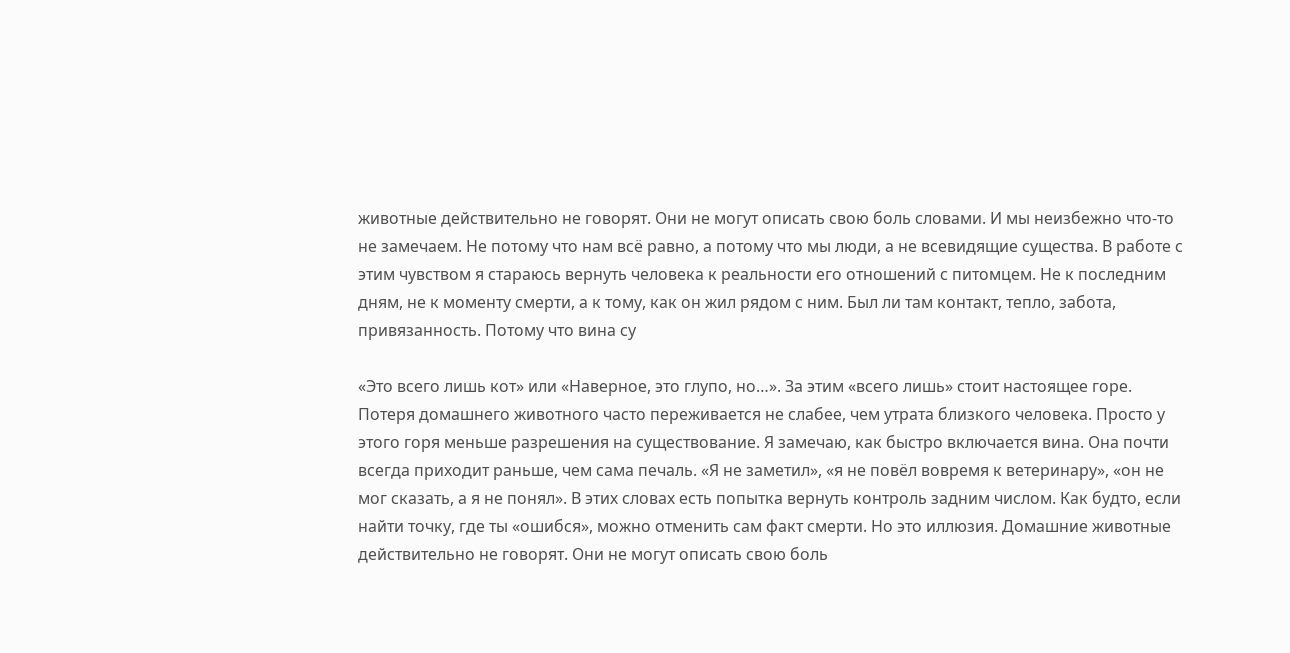животные действительно не говорят. Они не могут описать свою боль словами. И мы неизбежно что-то не замечаем. Не потому что нам всё равно, а потому что мы люди, а не всевидящие существа. В работе с этим чувством я стараюсь вернуть человека к реальности его отношений с питомцем. Не к последним дням, не к моменту смерти, а к тому, как он жил рядом с ним. Был ли там контакт, тепло, забота, привязанность. Потому что вина су

«Это всего лишь кот» или «Наверное, это глупо, но…». За этим «всего лишь» стоит настоящее горе. Потеря домашнего животного часто переживается не слабее, чем утрата близкого человека. Просто у этого горя меньше разрешения на существование. Я замечаю, как быстро включается вина. Она почти всегда приходит раньше, чем сама печаль. «Я не заметил», «я не повёл вовремя к ветеринару», «он не мог сказать, а я не понял». В этих словах есть попытка вернуть контроль задним числом. Как будто, если найти точку, где ты «ошибся», можно отменить сам факт смерти. Но это иллюзия. Домашние животные действительно не говорят. Они не могут описать свою боль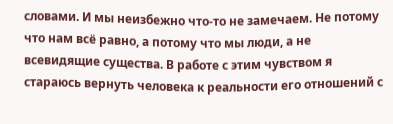словами. И мы неизбежно что-то не замечаем. Не потому что нам всё равно, а потому что мы люди, а не всевидящие существа. В работе с этим чувством я стараюсь вернуть человека к реальности его отношений с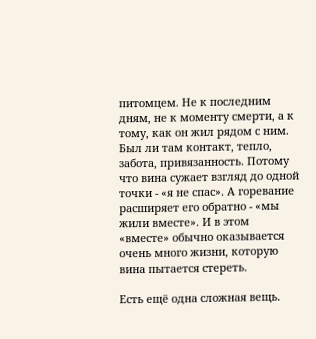питомцем. Не к последним дням, не к моменту смерти, а к тому, как он жил рядом с ним. Был ли там контакт, тепло, забота, привязанность. Потому что вина сужает взгляд до одной точки - «я не спас». А горевание расширяет его обратно - «мы жили вместе». И в этом «вместе» обычно оказывается очень много жизни, которую вина пытается стереть.

Есть ещё одна сложная вещь.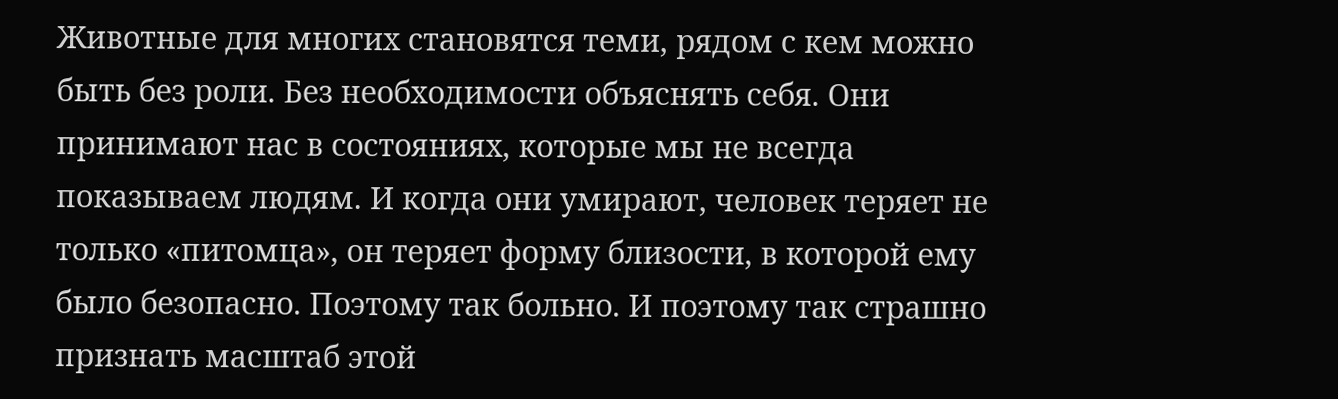Животные для многих становятся теми, рядом с кем можно быть без роли. Без необходимости объяснять себя. Они принимают нас в состояниях, которые мы не всегда показываем людям. И когда они умирают, человек теряет не только «питомца», он теряет форму близости, в которой ему было безопасно. Поэтому так больно. И поэтому так страшно признать масштаб этой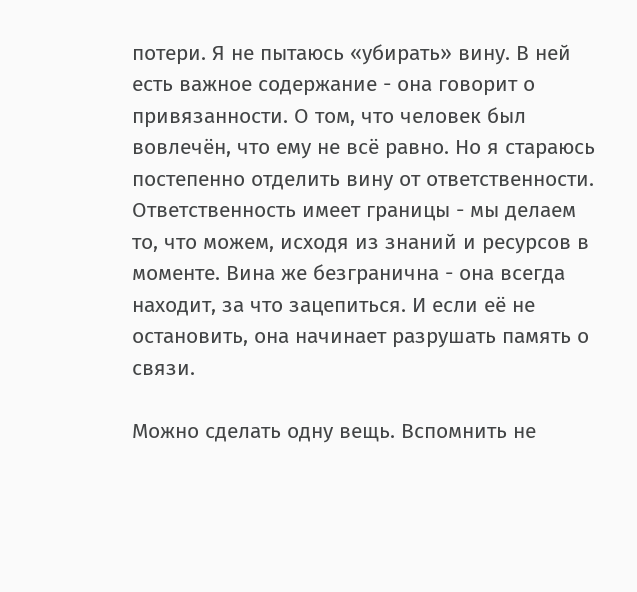потери. Я не пытаюсь «убирать» вину. В ней есть важное содержание - она говорит о привязанности. О том, что человек был вовлечён, что ему не всё равно. Но я стараюсь постепенно отделить вину от ответственности. Ответственность имеет границы - мы делаем то, что можем, исходя из знаний и ресурсов в моменте. Вина же безгранична - она всегда находит, за что зацепиться. И если её не остановить, она начинает разрушать память о связи.

Можно сделать одну вещь. Вспомнить не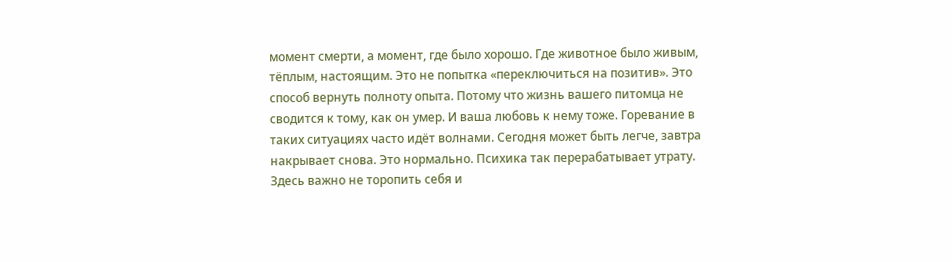момент смерти, а момент, где было хорошо. Где животное было живым, тёплым, настоящим. Это не попытка «переключиться на позитив». Это способ вернуть полноту опыта. Потому что жизнь вашего питомца не сводится к тому, как он умер. И ваша любовь к нему тоже. Горевание в таких ситуациях часто идёт волнами. Сегодня может быть легче, завтра накрывает снова. Это нормально. Психика так перерабатывает утрату. Здесь важно не торопить себя и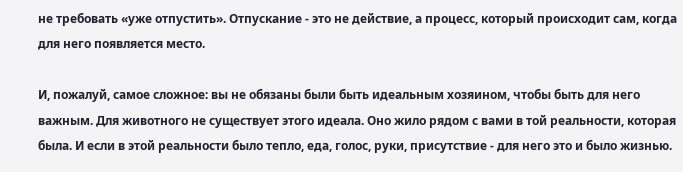не требовать «уже отпустить». Отпускание - это не действие, а процесс, который происходит сам, когда для него появляется место.

И, пожалуй, самое сложное: вы не обязаны были быть идеальным хозяином, чтобы быть для него важным. Для животного не существует этого идеала. Оно жило рядом с вами в той реальности, которая была. И если в этой реальности было тепло, еда, голос, руки, присутствие - для него это и было жизнью.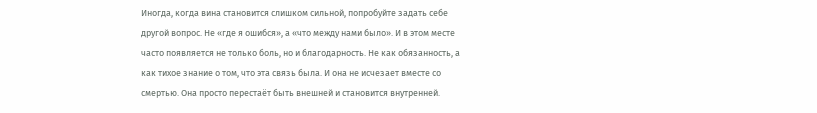Иногда, когда вина становится слишком сильной, попробуйте задать себе другой вопрос. Не «где я ошибся», а «что между нами было». И в этом месте часто появляется не только боль, но и благодарность. Не как обязанность, а как тихое знание о том, что эта связь была. И она не исчезает вместе со смертью. Она просто перестаёт быть внешней и становится внутренней.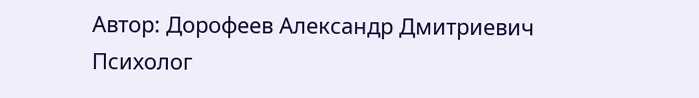Автор: Дорофеев Александр Дмитриевич
Психолог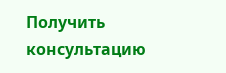Получить консультацию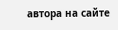автора на сайте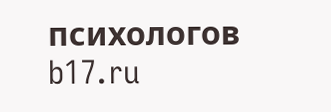психологов b17.ru